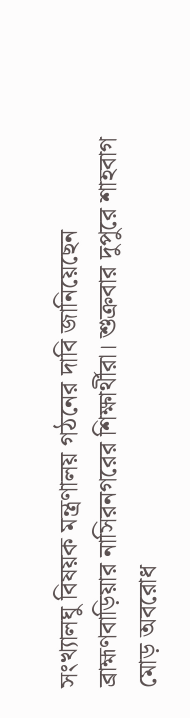সংখ্যালঘু বিষয়ক মন্ত্রণালয় গঠনের দাবি জানিয়েছেন ব্রাহ্মণবাড়িয়ার নাসিরনগরের শিক্ষার্থীরা। শুক্রবার দুপুরে শাহবাগ মোড় অবরোধ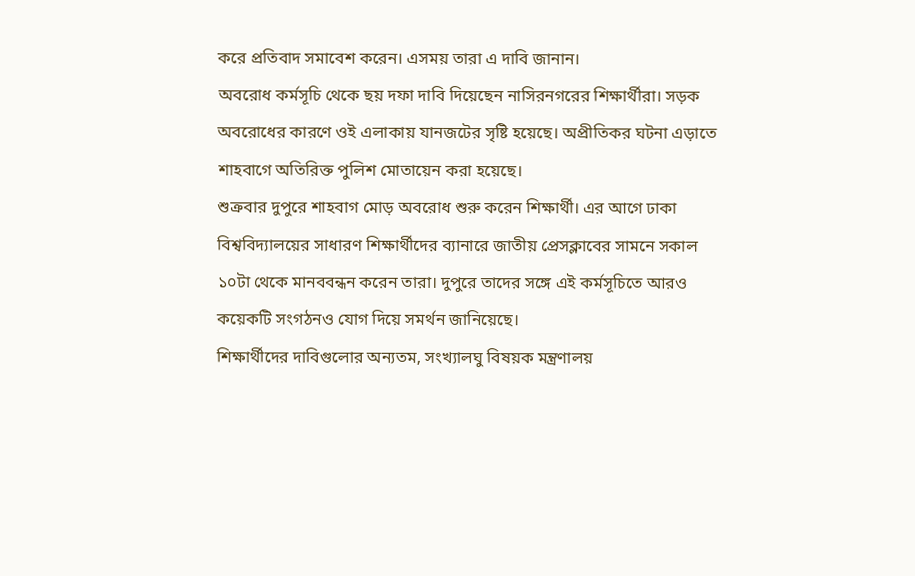করে প্রতিবাদ সমাবেশ করেন। এসময় তারা এ দাবি জানান।
অবরোধ কর্মসূচি থেকে ছয় দফা দাবি দিয়েছেন নাসিরনগরের শিক্ষার্থীরা। সড়ক অবরোধের কারণে ওই এলাকায় যানজটের সৃষ্টি হয়েছে। অপ্রীতিকর ঘটনা এড়াতে শাহবাগে অতিরিক্ত পুলিশ মোতায়েন করা হয়েছে।
শুক্রবার দুপুরে শাহবাগ মোড় অবরোধ শুরু করেন শিক্ষার্থী। এর আগে ঢাকা বিশ্ববিদ্যালয়ের সাধারণ শিক্ষার্থীদের ব্যানারে জাতীয় প্রেসক্লাবের সামনে সকাল ১০টা থেকে মানববন্ধন করেন তারা। দুপুরে তাদের সঙ্গে এই কর্মসূচিতে আরও কয়েকটি সংগঠনও যোগ দিয়ে সমর্থন জানিয়েছে।
শিক্ষার্থীদের দাবিগুলোর অন্যতম, সংখ্যালঘু বিষয়ক মন্ত্রণালয়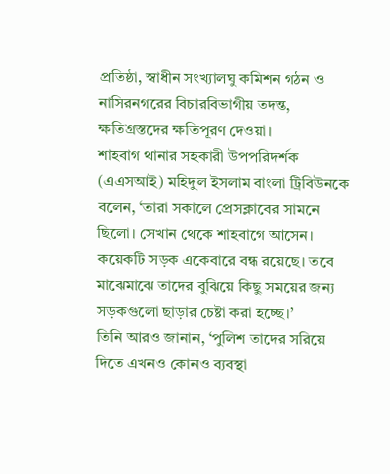প্রতিষ্ঠা, স্বাধীন সংখ্যালঘু কমিশন গঠন ও নাসিরনগরের বিচারবিভাগীয় তদন্ত, ক্ষতিগ্রস্তদের ক্ষতিপূরণ দেওয়া।
শাহবাগ থানার সহকারী উপপরিদর্শক (এএসআই) মহিদুল ইসলাম বাংলা ট্রিবিউনকে বলেন, ‘তারা সকালে প্রেসক্লাবের সামনে ছিলো। সেখান থেকে শাহবাগে আসেন। কয়েকটি সড়ক একেবারে বন্ধ রয়েছে। তবে মাঝেমাঝে তাদের বুঝিয়ে কিছু সময়ের জন্য সড়কগুলো ছাড়ার চেষ্টা করা হচ্ছে।’
তিনি আরও জানান, ‘পুলিশ তাদের সরিয়ে দিতে এখনও কোনও ব্যবস্থা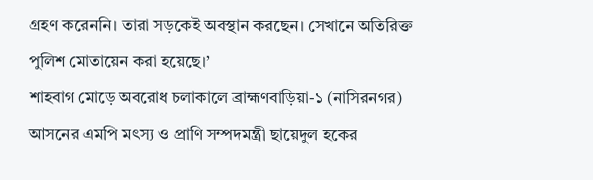গ্রহণ করেননি। তারা সড়কেই অবস্থান করছেন। সেখানে অতিরিক্ত পুলিশ মোতায়েন করা হয়েছে।’
শাহবাগ মোড়ে অবরোধ চলাকালে ব্রাহ্মণবাড়িয়া-১ (নাসিরনগর) আসনের এমপি মৎস্য ও প্রাণি সম্পদমন্ত্রী ছায়েদুল হকের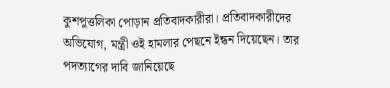কুশপুত্তলিকা পোড়ান প্রতিবাদকারীরা। প্রতিবাদকারীদের অভিযোগ, মন্ত্রী ওই হামলার পেছনে ইন্ধন দিয়েছেন। তার পদত্যাগের দাবি জানিয়েছে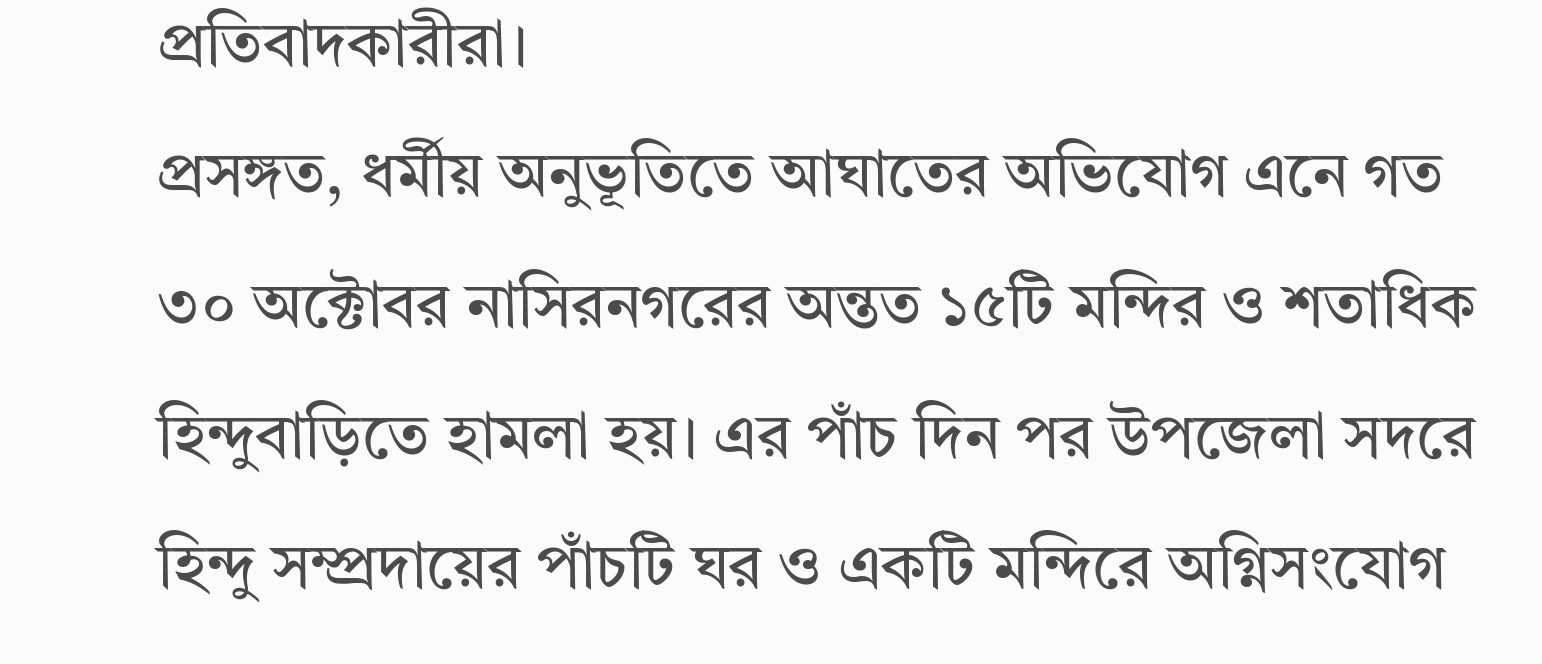প্রতিবাদকারীরা।
প্রসঙ্গত, ধর্মীয় অনুভূতিতে আঘাতের অভিযোগ এনে গত ৩০ অক্টোবর নাসিরনগরের অন্তত ১৫টি মন্দির ও শতাধিক হিন্দুবাড়িতে হামলা হয়। এর পাঁচ দিন পর উপজেলা সদরে হিন্দু সম্প্রদায়ের পাঁচটি ঘর ও একটি মন্দিরে অগ্নিসংযোগ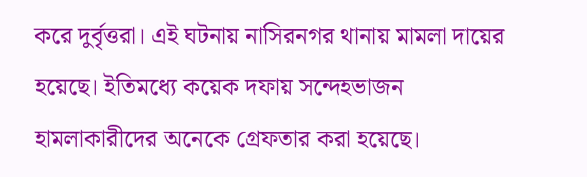করে দুর্বৃত্তরা। এই ঘটনায় নাসিরনগর থানায় মামলা দায়ের হয়েছে। ইতিমধ্যে কয়েক দফায় সন্দেহভাজন হামলাকারীদের অনেকে গ্রেফতার করা হয়েছে।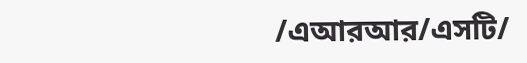/এআরআর/এসটি/